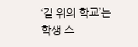‘길 위의 학교’는 학생 스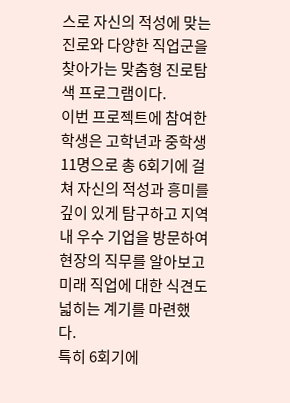스로 자신의 적성에 맞는 진로와 다양한 직업군을 찾아가는 맞춤형 진로탐색 프로그램이다.
이번 프로젝트에 참여한 학생은 고학년과 중학생 11명으로 총 6회기에 걸쳐 자신의 적성과 흥미를 깊이 있게 탐구하고 지역 내 우수 기업을 방문하여 현장의 직무를 알아보고 미래 직업에 대한 식견도 넓히는 계기를 마련했다.
특히 6회기에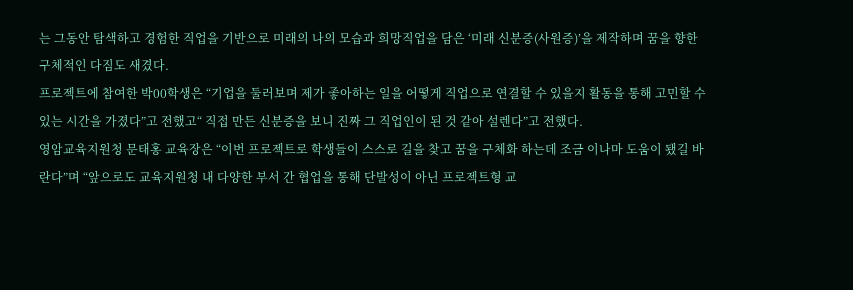는 그동안 탐색하고 경험한 직업을 기반으로 미래의 나의 모습과 희망직업을 담은 ‘미래 신분증(사원증)’을 제작하며 꿈을 향한 구체적인 다짐도 새겼다.
프로젝트에 참여한 박00학생은 “기업을 둘러보며 제가 좋아하는 일을 어떻게 직업으로 연결할 수 있을지 활동을 통해 고민할 수 있는 시간을 가졌다”고 전했고“ 직접 만든 신분증을 보니 진짜 그 직업인이 된 것 같아 설렌다”고 전했다.
영암교육지원청 문태홍 교육장은 “이번 프로젝트로 학생들이 스스로 길을 찾고 꿈을 구체화 하는데 조금 이나마 도움이 됐길 바란다”며 “앞으로도 교육지원청 내 다양한 부서 간 협업을 통해 단발성이 아닌 프로젝트형 교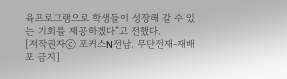육프로그램으로 학생들이 성장해 갈 수 있는 기회를 제공하겠다”고 전했다.
[저작권자ⓒ 포커스N전남. 무단전재-재배포 금지]